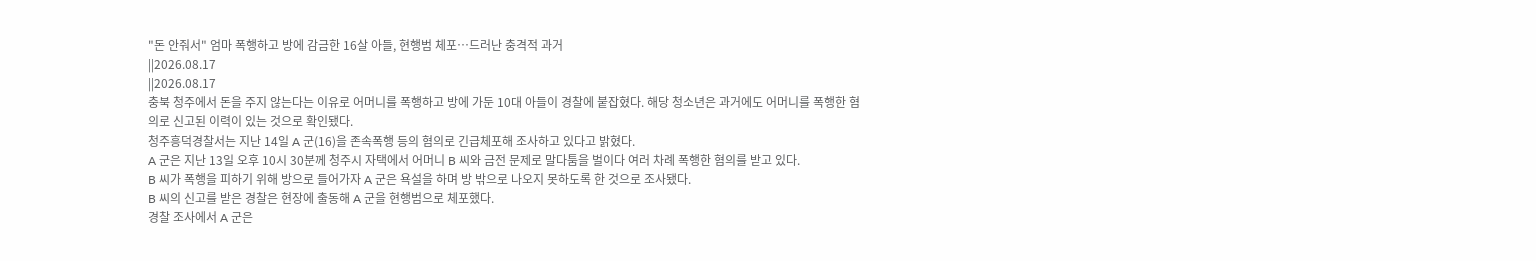"돈 안줘서" 엄마 폭행하고 방에 감금한 16살 아들, 현행범 체포…드러난 충격적 과거
||2026.08.17
||2026.08.17
충북 청주에서 돈을 주지 않는다는 이유로 어머니를 폭행하고 방에 가둔 10대 아들이 경찰에 붙잡혔다. 해당 청소년은 과거에도 어머니를 폭행한 혐의로 신고된 이력이 있는 것으로 확인됐다.
청주흥덕경찰서는 지난 14일 A 군(16)을 존속폭행 등의 혐의로 긴급체포해 조사하고 있다고 밝혔다.
A 군은 지난 13일 오후 10시 30분께 청주시 자택에서 어머니 B 씨와 금전 문제로 말다툼을 벌이다 여러 차례 폭행한 혐의를 받고 있다.
B 씨가 폭행을 피하기 위해 방으로 들어가자 A 군은 욕설을 하며 방 밖으로 나오지 못하도록 한 것으로 조사됐다.
B 씨의 신고를 받은 경찰은 현장에 출동해 A 군을 현행범으로 체포했다.
경찰 조사에서 A 군은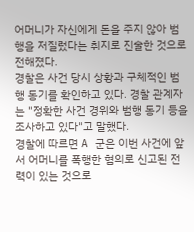어머니가 자신에게 돈을 주지 않아 범행을 저질렀다는 취지로 진술한 것으로 전해졌다.
경찰은 사건 당시 상황과 구체적인 범행 동기를 확인하고 있다. 경찰 관계자는 "정확한 사건 경위와 범행 동기 등을 조사하고 있다"고 말했다.
경찰에 따르면 A 군은 이번 사건에 앞서 어머니를 폭행한 혐의로 신고된 전력이 있는 것으로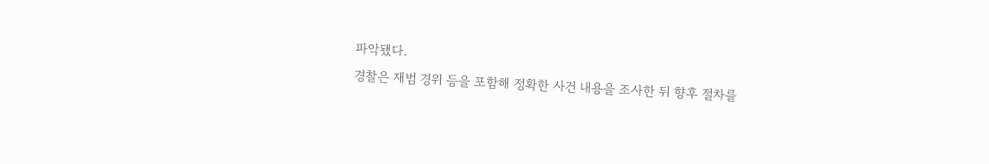파악됐다.
경찰은 재범 경위 등을 포함해 정확한 사건 내용을 조사한 뒤 향후 절차를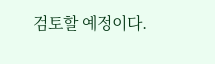검토할 예정이다.